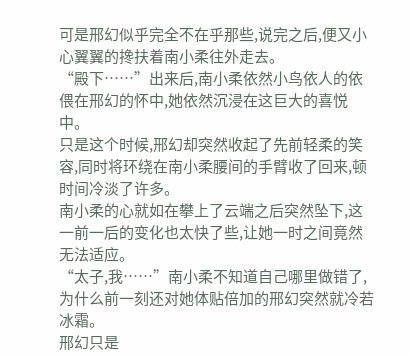可是邢幻似乎完全不在乎那些,说完之后,便又小心翼翼的搀扶着南小柔往外走去。
“殿下……”出来后,南小柔依然小鸟依人的依偎在邢幻的怀中,她依然沉浸在这巨大的喜悦中。
只是这个时候,邢幻却突然收起了先前轻柔的笑容,同时将环绕在南小柔腰间的手臂收了回来,顿时间冷淡了许多。
南小柔的心就如在攀上了云端之后突然坠下,这一前一后的变化也太快了些,让她一时之间竟然无法适应。
“太子,我……”南小柔不知道自己哪里做错了,为什么前一刻还对她体贴倍加的邢幻突然就冷若冰霜。
邢幻只是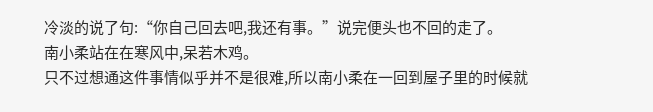冷淡的说了句:“你自己回去吧,我还有事。”说完便头也不回的走了。
南小柔站在在寒风中,呆若木鸡。
只不过想通这件事情似乎并不是很难,所以南小柔在一回到屋子里的时候就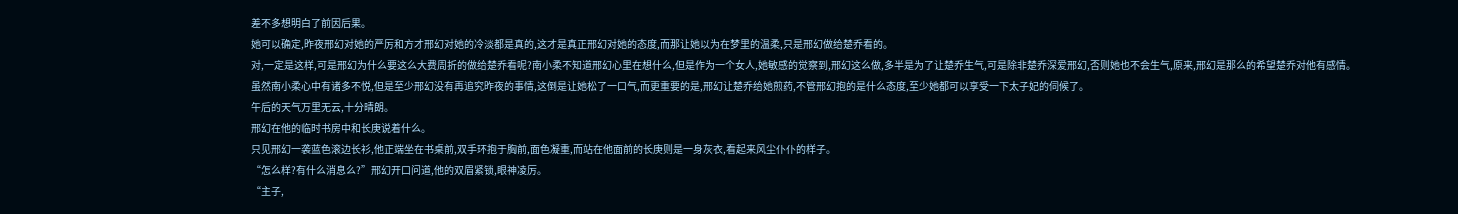差不多想明白了前因后果。
她可以确定,昨夜邢幻对她的严厉和方才邢幻对她的冷淡都是真的,这才是真正邢幻对她的态度,而那让她以为在梦里的温柔,只是邢幻做给楚乔看的。
对,一定是这样,可是邢幻为什么要这么大费周折的做给楚乔看呢?南小柔不知道邢幻心里在想什么,但是作为一个女人,她敏感的觉察到,邢幻这么做,多半是为了让楚乔生气,可是除非楚乔深爱邢幻,否则她也不会生气,原来,邢幻是那么的希望楚乔对他有感情。
虽然南小柔心中有诸多不悦,但是至少邢幻没有再追究昨夜的事情,这倒是让她松了一口气,而更重要的是,邢幻让楚乔给她煎药,不管邢幻抱的是什么态度,至少她都可以享受一下太子妃的伺候了。
午后的天气万里无云,十分晴朗。
邢幻在他的临时书房中和长庚说着什么。
只见邢幻一袭蓝色滚边长衫,他正端坐在书桌前,双手环抱于胸前,面色凝重,而站在他面前的长庚则是一身灰衣,看起来风尘仆仆的样子。
“怎么样?有什么消息么?”邢幻开口问道,他的双眉紧锁,眼神凌厉。
“主子,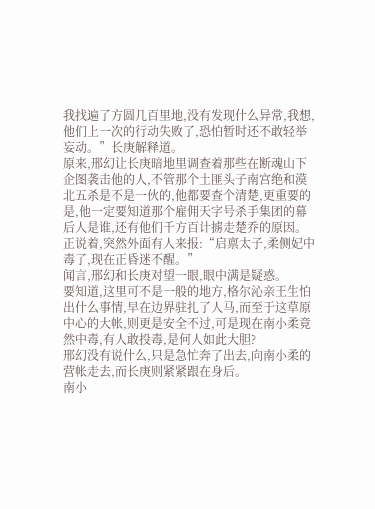我找遍了方圆几百里地,没有发现什么异常,我想,他们上一次的行动失败了,恐怕暂时还不敢轻举妄动。”长庚解释道。
原来,邢幻让长庚暗地里调查着那些在断魂山下企图袭击他的人,不管那个土匪头子南宫绝和漠北五杀是不是一伙的,他都要查个清楚,更重要的是,他一定要知道那个雇佣天字号杀手集团的幕后人是谁,还有他们千方百计掳走楚乔的原因。
正说着,突然外面有人来报:“启禀太子,柔侧妃中毒了,现在正昏迷不醒。”
闻言,邢幻和长庚对望一眼,眼中满是疑惑。
要知道,这里可不是一般的地方,格尔沁亲王生怕出什么事情,早在边界驻扎了人马,而至于这草原中心的大帐,则更是安全不过,可是现在南小柔竟然中毒,有人敢投毒,是何人如此大胆?
邢幻没有说什么,只是急忙奔了出去,向南小柔的营帐走去,而长庚则紧紧跟在身后。
南小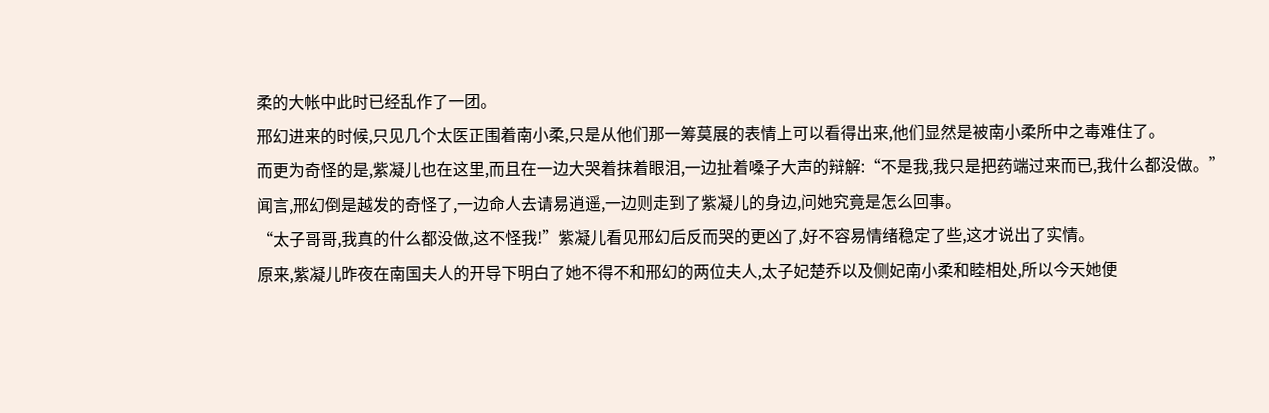柔的大帐中此时已经乱作了一团。
邢幻进来的时候,只见几个太医正围着南小柔,只是从他们那一筹莫展的表情上可以看得出来,他们显然是被南小柔所中之毒难住了。
而更为奇怪的是,紫凝儿也在这里,而且在一边大哭着抹着眼泪,一边扯着嗓子大声的辩解:“不是我,我只是把药端过来而已,我什么都没做。”
闻言,邢幻倒是越发的奇怪了,一边命人去请易逍遥,一边则走到了紫凝儿的身边,问她究竟是怎么回事。
“太子哥哥,我真的什么都没做,这不怪我!”紫凝儿看见邢幻后反而哭的更凶了,好不容易情绪稳定了些,这才说出了实情。
原来,紫凝儿昨夜在南国夫人的开导下明白了她不得不和邢幻的两位夫人,太子妃楚乔以及侧妃南小柔和睦相处,所以今天她便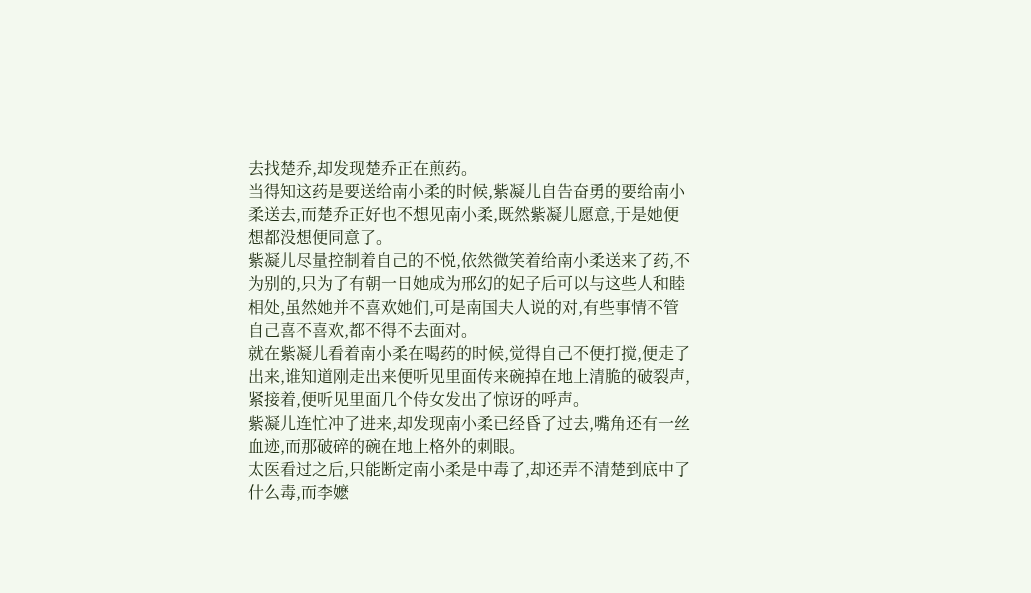去找楚乔,却发现楚乔正在煎药。
当得知这药是要送给南小柔的时候,紫凝儿自告奋勇的要给南小柔送去,而楚乔正好也不想见南小柔,既然紫凝儿愿意,于是她便想都没想便同意了。
紫凝儿尽量控制着自己的不悦,依然微笑着给南小柔送来了药,不为别的,只为了有朝一日她成为邢幻的妃子后可以与这些人和睦相处,虽然她并不喜欢她们,可是南国夫人说的对,有些事情不管自己喜不喜欢,都不得不去面对。
就在紫凝儿看着南小柔在喝药的时候,觉得自己不便打搅,便走了出来,谁知道刚走出来便听见里面传来碗掉在地上清脆的破裂声,紧接着,便听见里面几个侍女发出了惊讶的呼声。
紫凝儿连忙冲了进来,却发现南小柔已经昏了过去,嘴角还有一丝血迹,而那破碎的碗在地上格外的刺眼。
太医看过之后,只能断定南小柔是中毒了,却还弄不清楚到底中了什么毒,而李嬷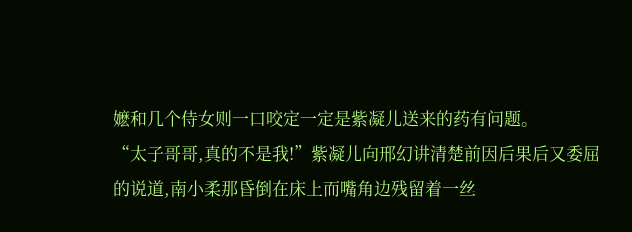嬷和几个侍女则一口咬定一定是紫凝儿送来的药有问题。
“太子哥哥,真的不是我!”紫凝儿向邢幻讲清楚前因后果后又委屈的说道,南小柔那昏倒在床上而嘴角边残留着一丝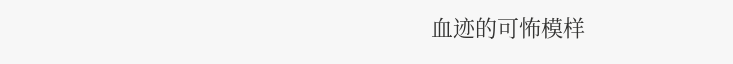血迹的可怖模样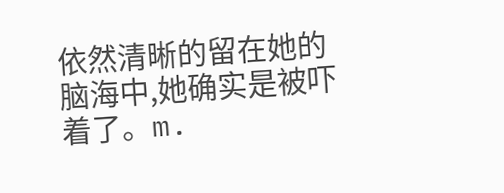依然清晰的留在她的脑海中,她确实是被吓着了。m.